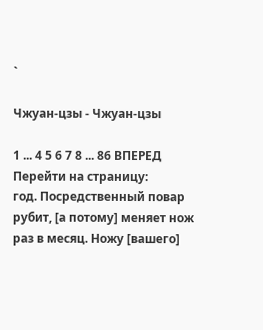`

Чжуан-цзы - Чжуан-цзы

1 ... 4 5 6 7 8 ... 86 ВПЕРЕД
Перейти на страницу:
год. Посредственный повар рубит, [а потому] меняет нож раз в месяц. Ножу [вашего]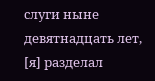слуги ныне девятнадцать лет, [я] разделал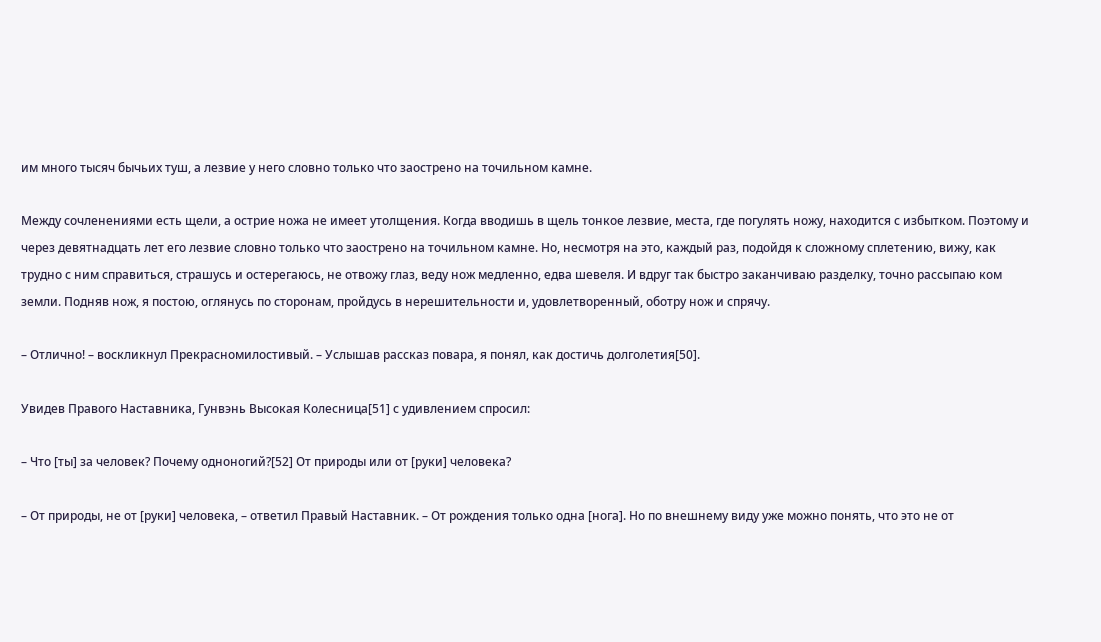им много тысяч бычьих туш, а лезвие у него словно только что заострено на точильном камне.

Между сочленениями есть щели, а острие ножа не имеет утолщения. Когда вводишь в щель тонкое лезвие, места, где погулять ножу, находится с избытком. Поэтому и через девятнадцать лет его лезвие словно только что заострено на точильном камне. Но, несмотря на это, каждый раз, подойдя к сложному сплетению, вижу, как трудно с ним справиться, страшусь и остерегаюсь, не отвожу глаз, веду нож медленно, едва шевеля. И вдруг так быстро заканчиваю разделку, точно рассыпаю ком земли. Подняв нож, я постою, оглянусь по сторонам, пройдусь в нерешительности и, удовлетворенный, оботру нож и спрячу.

– Отлично! – воскликнул Прекрасномилостивый. – Услышав рассказ повара, я понял, как достичь долголетия[50].

Увидев Правого Наставника, Гунвэнь Высокая Колесница[51] с удивлением спросил:

– Что [ты] за человек? Почему одноногий?[52] От природы или от [руки] человека?

– От природы, не от [руки] человека, – ответил Правый Наставник. – От рождения только одна [нога]. Но по внешнему виду уже можно понять, что это не от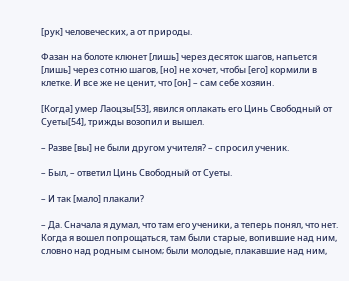[рук] человеческих, а от природы.

Фазан на болоте клюнет [лишь] через десяток шагов, напьется [лишь] через сотню шагов, [но] не хочет, чтобы [его] кормили в клетке. И все же не ценит, что [он] – сам себе хозяин.

[Когда] умер Лаоцзы[53], явился оплакать его Цинь Свободный от Суеты[54], трижды возопил и вышел.

– Разве [вы] не были другом учителя? – спросил ученик.

– Был, – ответил Цинь Свободный от Суеты.

– И так [мало] плакали?

– Да. Сначала я думал, что там его ученики, а теперь понял, что нет. Когда я вошел попрощаться, там были старые, вопившие над ним, словно над родным сыном; были молодые, плакавшие над ним,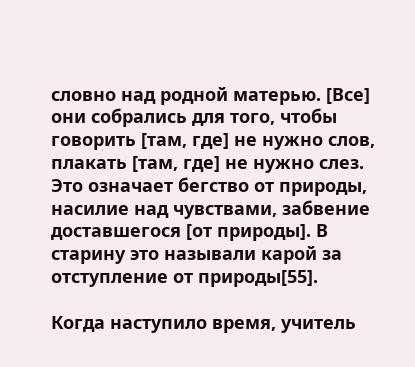словно над родной матерью. [Все] они собрались для того, чтобы говорить [там, где] не нужно слов, плакать [там, где] не нужно слез. Это означает бегство от природы, насилие над чувствами, забвение доставшегося [от природы]. В старину это называли карой за отступление от природы[55].

Когда наступило время, учитель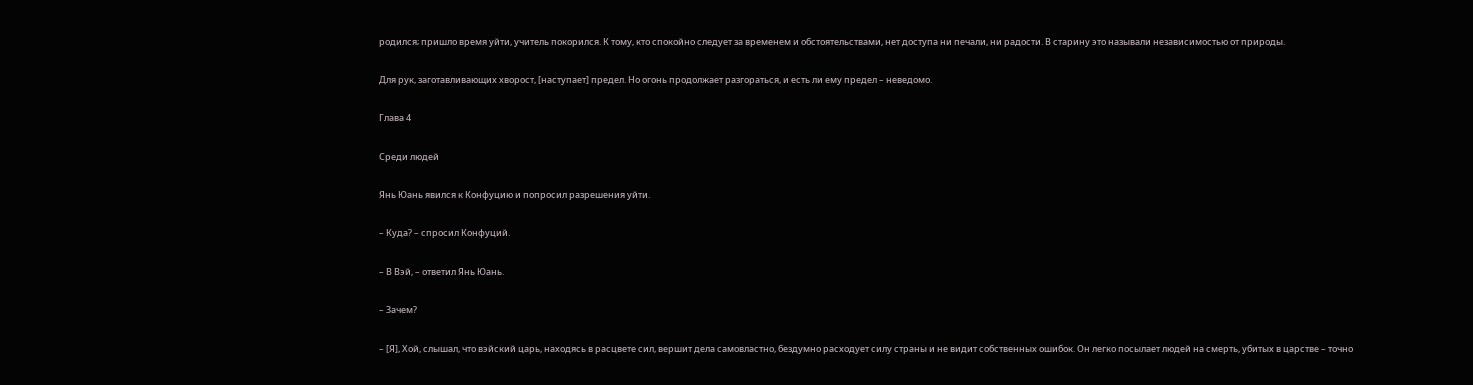родился; пришло время уйти, учитель покорился. К тому, кто спокойно следует за временем и обстоятельствами, нет доступа ни печали, ни радости. В старину это называли независимостью от природы.

Для рук, заготавливающих хворост, [наступает] предел. Но огонь продолжает разгораться, и есть ли ему предел – неведомо.

Глава 4

Среди людей

Янь Юань явился к Конфуцию и попросил разрешения уйти.

– Куда? – спросил Конфуций.

– В Вэй, – ответил Янь Юань.

– Зачем?

– [Я], Хой, слышал, что вэйский царь, находясь в расцвете сил, вершит дела самовластно, бездумно расходует силу страны и не видит собственных ошибок. Он легко посылает людей на смерть, убитых в царстве – точно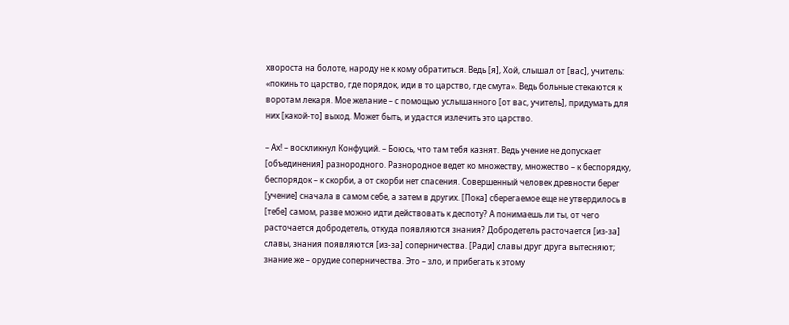хвороста на болоте, народу не к кому обратиться. Ведь [я], Хой, слышал от [вас], учитель: «покинь то царство, где порядок, иди в то царство, где смута». Ведь больные стекаются к воротам лекаря. Мое желание – с помощью услышанного [от вас, учитель], придумать для них [какой-то] выход. Может быть, и удастся излечить это царство.

– Ах! – воскликнул Конфуций. – Боюсь, что там тебя казнят. Ведь учение не допускает [объединения] разнородного. Разнородное ведет ко множеству, множество – к беспорядку, беспорядок – к скорби, а от скорби нет спасения. Совершенный человек древности берег [учение] сначала в самом себе, а затем в других. [Пока] сберегаемое еще не утвердилось в [тебе] самом, разве можно идти действовать к деспоту? А понимаешь ли ты, от чего расточается добродетель, откуда появляются знания? Добродетель расточается [из-за] славы, знания появляются [из-за] соперничества. [Ради] славы друг друга вытесняют; знание же – орудие соперничества. Это – зло, и прибегать к этому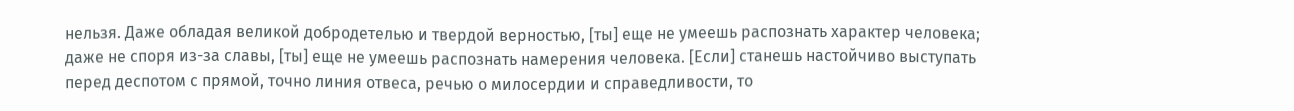нельзя. Даже обладая великой добродетелью и твердой верностью, [ты] еще не умеешь распознать характер человека; даже не споря из-за славы, [ты] еще не умеешь распознать намерения человека. [Если] станешь настойчиво выступать перед деспотом с прямой, точно линия отвеса, речью о милосердии и справедливости, то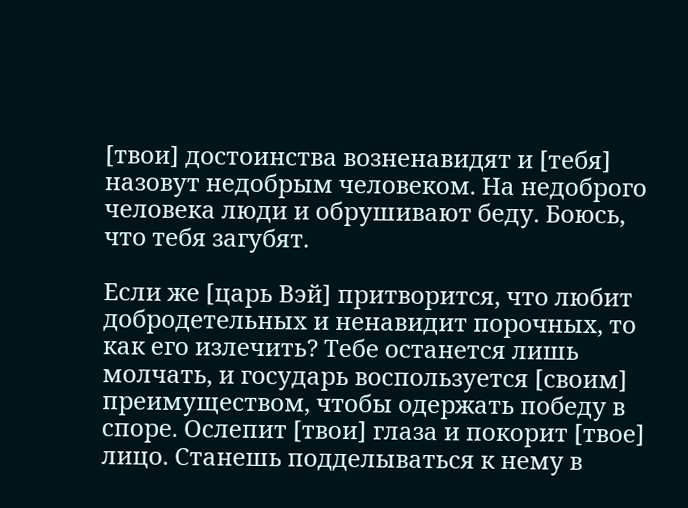[твои] достоинства возненавидят и [тебя] назовут недобрым человеком. На недоброго человека люди и обрушивают беду. Боюсь, что тебя загубят.

Если же [царь Вэй] притворится, что любит добродетельных и ненавидит порочных, то как его излечить? Тебе останется лишь молчать, и государь воспользуется [своим] преимуществом, чтобы одержать победу в споре. Ослепит [твои] глаза и покорит [твое] лицо. Станешь подделываться к нему в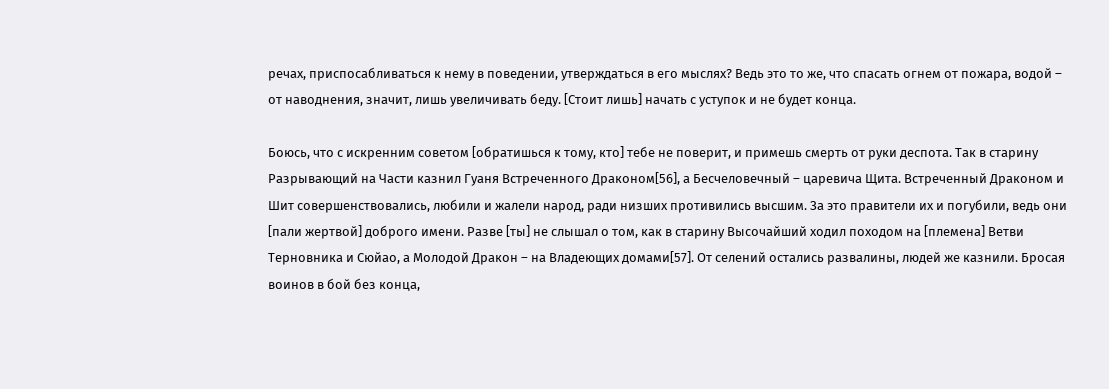речах, приспосабливаться к нему в поведении, утверждаться в его мыслях? Ведь это то же, что спасать огнем от пожара, водой – от наводнения, значит, лишь увеличивать беду. [Стоит лишь] начать с уступок и не будет конца.

Боюсь, что с искренним советом [обратишься к тому, кто] тебе не поверит, и примешь смерть от руки деспота. Так в старину Разрывающий на Части казнил Гуаня Встреченного Драконом[56], а Бесчеловечный – царевича Щита. Встреченный Драконом и Шит совершенствовались, любили и жалели народ, ради низших противились высшим. За это правители их и погубили, ведь они [пали жертвой] доброго имени. Разве [ты] не слышал о том, как в старину Высочайший ходил походом на [племена] Ветви Терновника и Сюйао, а Молодой Дракон – на Владеющих домами[57]. От селений остались развалины, людей же казнили. Бросая воинов в бой без конца,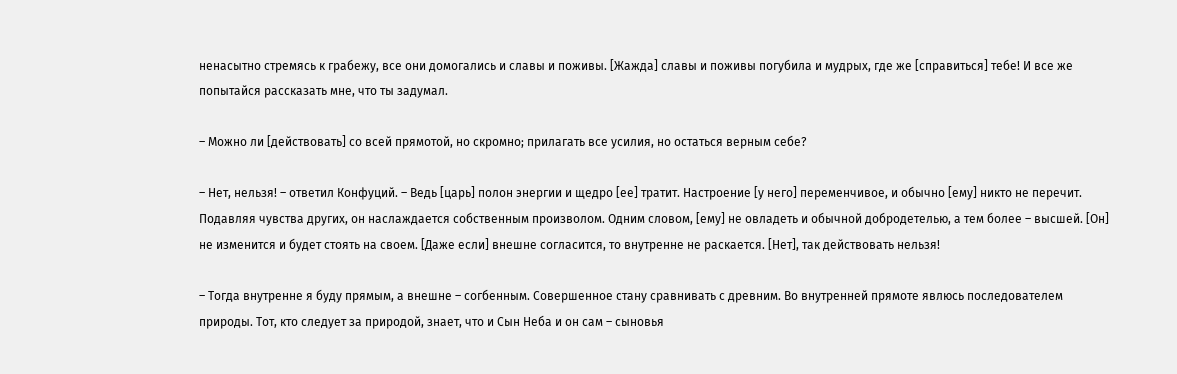ненасытно стремясь к грабежу, все они домогались и славы и поживы. [Жажда] славы и поживы погубила и мудрых, где же [справиться] тебе! И все же попытайся рассказать мне, что ты задумал.

– Можно ли [действовать] со всей прямотой, но скромно; прилагать все усилия, но остаться верным себе?

– Нет, нельзя! – ответил Конфуций. – Ведь [царь] полон энергии и щедро [ее] тратит. Настроение [у него] переменчивое, и обычно [ему] никто не перечит. Подавляя чувства других, он наслаждается собственным произволом. Одним словом, [ему] не овладеть и обычной добродетелью, а тем более – высшей. [Он] не изменится и будет стоять на своем. [Даже если] внешне согласится, то внутренне не раскается. [Нет], так действовать нельзя!

– Тогда внутренне я буду прямым, а внешне – согбенным. Совершенное стану сравнивать с древним. Во внутренней прямоте явлюсь последователем природы. Тот, кто следует за природой, знает, что и Сын Неба и он сам – сыновья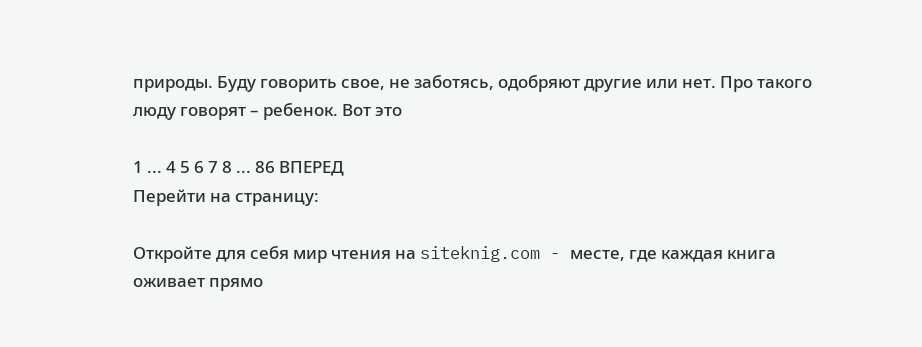природы. Буду говорить свое, не заботясь, одобряют другие или нет. Про такого люду говорят – ребенок. Вот это

1 ... 4 5 6 7 8 ... 86 ВПЕРЕД
Перейти на страницу:

Откройте для себя мир чтения на siteknig.com - месте, где каждая книга оживает прямо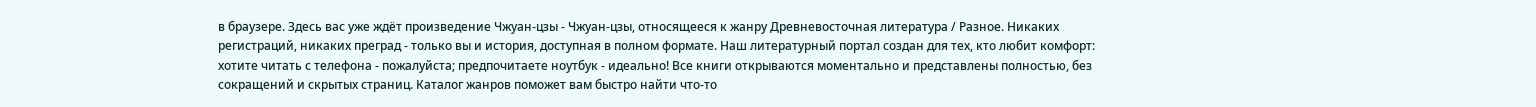в браузере. Здесь вас уже ждёт произведение Чжуан-цзы - Чжуан-цзы, относящееся к жанру Древневосточная литература / Разное. Никаких регистраций, никаких преград - только вы и история, доступная в полном формате. Наш литературный портал создан для тех, кто любит комфорт: хотите читать с телефона - пожалуйста; предпочитаете ноутбук - идеально! Все книги открываются моментально и представлены полностью, без сокращений и скрытых страниц. Каталог жанров поможет вам быстро найти что-то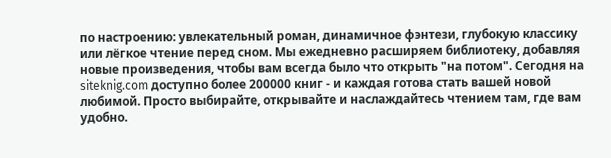по настроению: увлекательный роман, динамичное фэнтези, глубокую классику или лёгкое чтение перед сном. Мы ежедневно расширяем библиотеку, добавляя новые произведения, чтобы вам всегда было что открыть "на потом". Сегодня на siteknig.com доступно более 200000 книг - и каждая готова стать вашей новой любимой. Просто выбирайте, открывайте и наслаждайтесь чтением там, где вам удобно.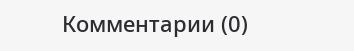Комментарии (0)